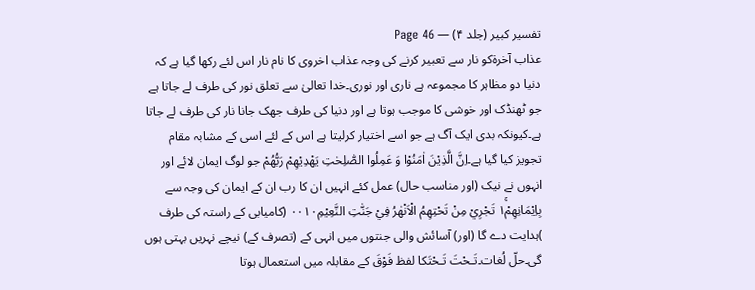تفسیر کبیر (جلد ۴) — Page 46
عذاب آخرۃکو نار سے تعبیر کرنے کی وجہ عذاب اخروی کا نام نار اس لئے رکھا گیا ہے کہ دنیا دو مظاہر کا مجموعہ ہے ناری اور نوری۔خدا تعالیٰ سے تعلق نور کی طرف لے جاتا ہے جو ٹھنڈک اور خوشی کا موجب ہوتا ہے اور دنیا کی طرف جھک جانا نار کی طرف لے جاتا ہے۔کیونکہ بدی ایک آگ ہے جو اسے اختیار کرلیتا ہے اس کے لئے اسی کے مشابہ مقام تجویز کیا گیا ہے۔اِنَّ الَّذِيْنَ اٰمَنُوْا وَ عَمِلُوا الصّٰلِحٰتِ يَهْدِيْهِمْ رَبُّهُمْ جو لوگ ایمان لائے اور انہوں نے نیک (اور مناسب حال) عمل کئے انہیں ان کا رب ان کے ایمان کی وجہ سے بِاِيْمَانِهِمْ١ۚ تَجْرِيْ مِنْ تَحْتِهِمُ الْاَنْهٰرُ فِيْ جَنّٰتِ النَّعِيْمِ۰۰۱۰ (کامیابی کے راستہ کی طرف )ہدایت دے گا (اور) آسائش والی جنتوں میں انہی کے (تصرف کے) نیچے نہریں بہتی ہوں گی۔حلّ لُغات۔تَـحْتَ تَـحْتَکا لفظ فَوْقَ کے مقابلہ میں استعمال ہوتا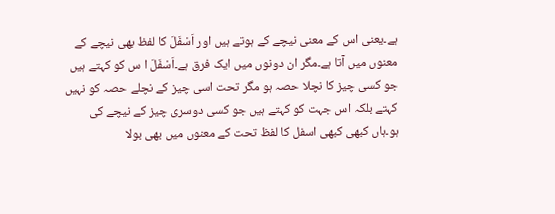ہے۔یعنی اس کے معنی نیچے کے ہوتے ہیں اور اَسْفَلَ کا لفظ بھی نیچے کے معنوں میں آتا ہے۔مگر ان دونوں میں ایک فرق ہے۔اَسْفَلَ ا س کو کہتے ہیں جو کسی چیز کا نچلا حصہ ہو مگر تحت اسی چیز کے نچلے حصہ کو نہیں کہتے بلکہ اس جہت کو کہتے ہیں جو کسی دوسری چیز کے نیچے کی ہو۔ہاں کبھی کبھی اسفل کا لفظ تحت کے معنوں میں بھی بولا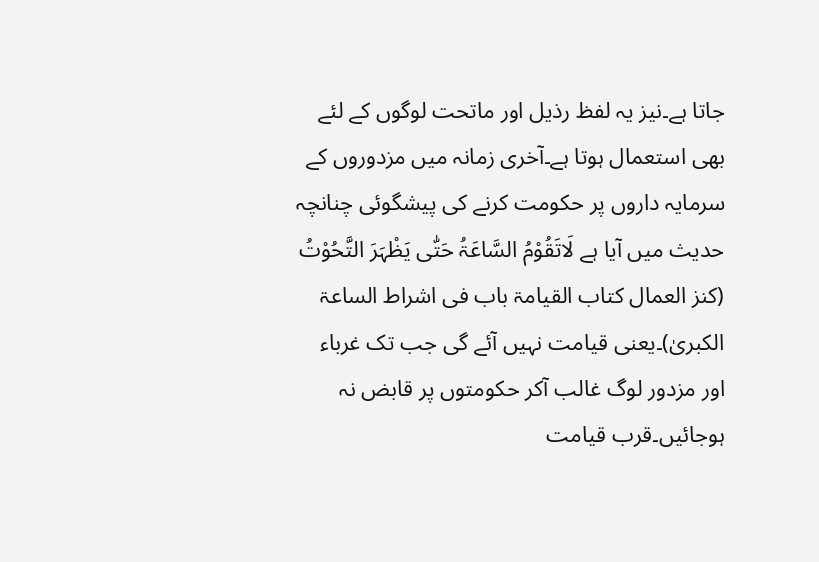جاتا ہے۔نیز یہ لفظ رذیل اور ماتحت لوگوں کے لئے بھی استعمال ہوتا ہے۔آخری زمانہ میں مزدوروں کے سرمایہ داروں پر حکومت کرنے کی پیشگوئی چنانچہ حدیث میں آیا ہے لَاتَقُوْمُ السَّاعَۃُ حَتّٰی یَظْہَرَ التَّحُوْتُ (کنز العمال کتاب القیامۃ باب فی اشراط الساعۃ الکبریٰ)۔یعنی قیامت نہیں آئے گی جب تک غرباء اور مزدور لوگ غالب آکر حکومتوں پر قابض نہ ہوجائیں۔قرب قیامت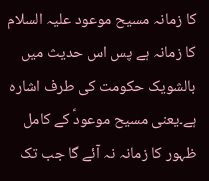کا زمانہ مسیح موعود علیہ السلام کا زمانہ ہے پس اس حدیث میں بالشویک حکومت کی طرف اشارہ ہے۔یعنی مسیح موعودؑ کے کامل ظہور کا زمانہ نہ آئے گا جب تک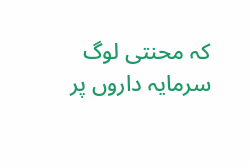کہ محنتی لوگ سرمایہ داروں پر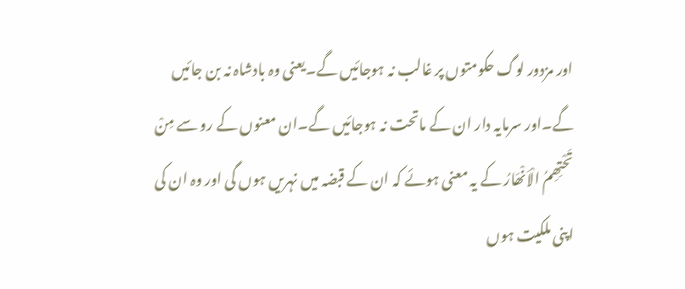اور مزدور لوگ حکومتوں پر غالب نہ ہوجائیں گے۔یعنی وہ بادشاہ نہ بن جائیں گے۔اور سرمایہ دار ان کے ماتحت نہ ہوجائیں گے۔ان معنوں کے رو سے مِنْ تَحْتِھِمُ الْاَنْھَارُ کے یہ معنی ہوئے کہ ان کے قبضہ میں نہریں ہوں گی اور وہ ان کی اپنی ملکیت ہوں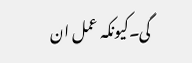گی۔کیونکہ عمل ان